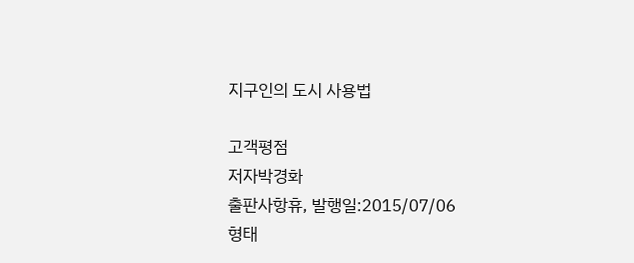지구인의 도시 사용법

고객평점
저자박경화
출판사항휴, 발행일:2015/07/06
형태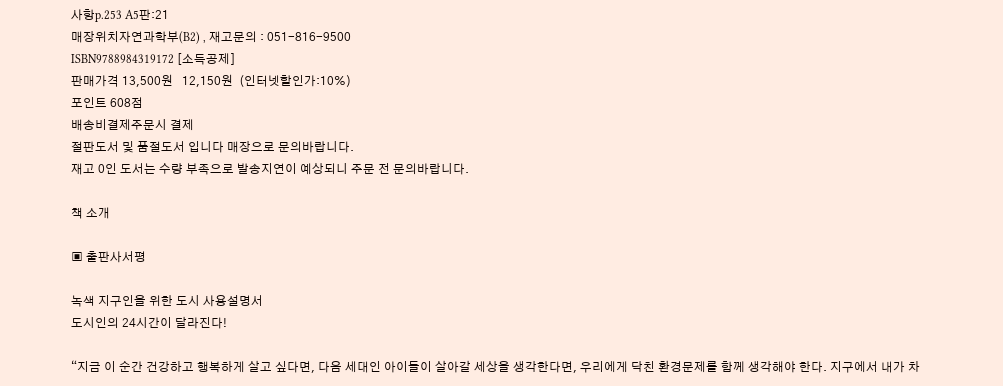사항p.253 A5판:21
매장위치자연과학부(B2) , 재고문의 : 051-816-9500
ISBN9788984319172 [소득공제]
판매가격 13,500원   12,150원  (인터넷할인가:10%)
포인트 608점
배송비결제주문시 결제
절판도서 및 품절도서 입니다 매장으로 문의바랍니다.
재고 0인 도서는 수량 부족으로 발송지연이 예상되니 주문 전 문의바랍니다.

책 소개

▣ 출판사서평

녹색 지구인을 위한 도시 사용설명서
도시인의 24시간이 달라진다!

“지금 이 순간 건강하고 행복하게 살고 싶다면, 다음 세대인 아이들이 살아갈 세상을 생각한다면, 우리에게 닥친 환경문제를 함께 생각해야 한다. 지구에서 내가 차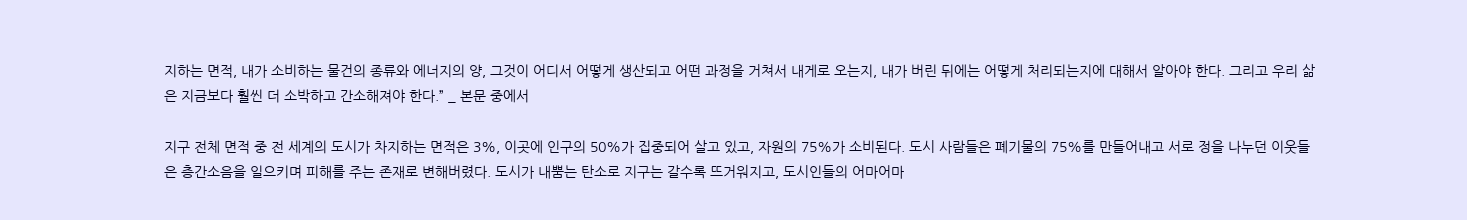지하는 면적, 내가 소비하는 물건의 종류와 에너지의 양, 그것이 어디서 어떻게 생산되고 어떤 과정을 거쳐서 내게로 오는지, 내가 버린 뒤에는 어떻게 처리되는지에 대해서 알아야 한다. 그리고 우리 삶은 지금보다 훨씬 더 소박하고 간소해져야 한다.” _ 본문 중에서

지구 전체 면적 중 전 세계의 도시가 차지하는 면적은 3%, 이곳에 인구의 50%가 집중되어 살고 있고, 자원의 75%가 소비된다. 도시 사람들은 폐기물의 75%를 만들어내고 서로 정을 나누던 이웃들은 층간소음을 일으키며 피해를 주는 존재로 변해버렸다. 도시가 내뿜는 탄소로 지구는 갈수록 뜨거워지고, 도시인들의 어마어마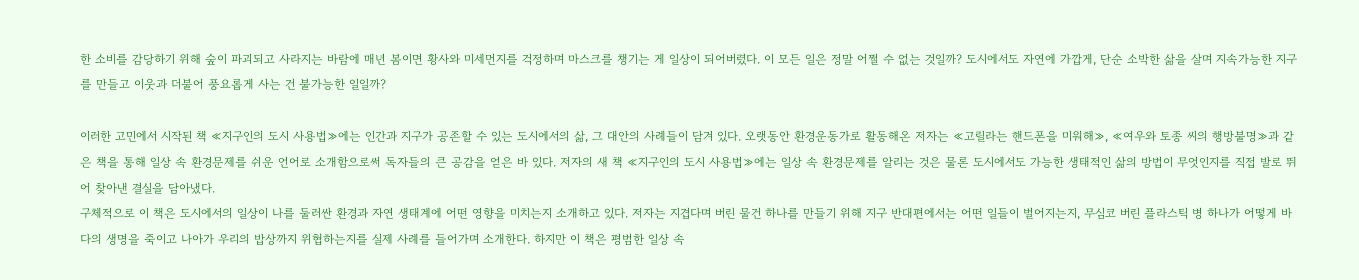한 소비를 감당하기 위해 숲이 파괴되고 사라지는 바람에 매년 봄이면 황사와 미세먼지를 걱정하며 마스크를 챙기는 게 일상이 되어버렸다. 이 모든 일은 정말 어쩔 수 없는 것일까? 도시에서도 자연에 가깝게, 단순 소박한 삶을 살며 지속가능한 지구를 만들고 이웃과 더불어 풍요롭게 사는 건 불가능한 일일까?

이러한 고민에서 시작된 책 ≪지구인의 도시 사용법≫에는 인간과 지구가 공존할 수 있는 도시에서의 삶, 그 대안의 사례들이 담겨 있다. 오랫동안 환경운동가로 활동해온 저자는 ≪고릴라는 핸드폰을 미워해≫, ≪여우와 토종 씨의 행방불명≫과 같은 책을 통해 일상 속 환경문제를 쉬운 언어로 소개함으로써 독자들의 큰 공감을 얻은 바 있다. 저자의 새 책 ≪지구인의 도시 사용법≫에는 일상 속 환경문제를 알리는 것은 물론 도시에서도 가능한 생태적인 삶의 방법이 무엇인지를 직접 발로 뛰어 찾아낸 결실을 담아냈다.
구체적으로 이 책은 도시에서의 일상이 나를 둘러싼 환경과 자연 생태계에 어떤 영향을 미치는지 소개하고 있다. 저자는 지겹다며 버린 물건 하나를 만들기 위해 지구 반대편에서는 어떤 일들이 벌어지는지, 무심코 버린 플라스틱 병 하나가 어떻게 바다의 생명을 죽이고 나아가 우리의 밥상까지 위협하는지를 실제 사례를 들어가며 소개한다. 하지만 이 책은 평범한 일상 속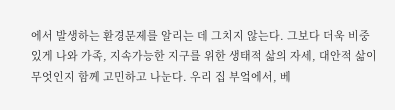에서 발생하는 환경문제를 알리는 데 그치지 않는다. 그보다 더욱 비중 있게 나와 가족, 지속가능한 지구를 위한 생태적 삶의 자세, 대안적 삶이 무엇인지 함께 고민하고 나눈다. 우리 집 부엌에서, 베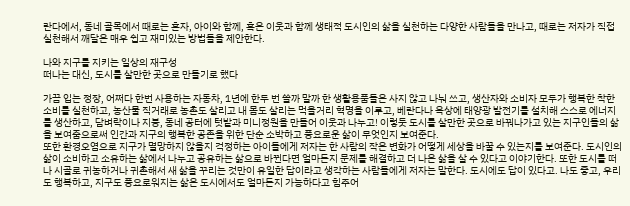란다에서, 동네 골목에서 때로는 혼자, 아이와 함께, 혹은 이웃과 함께 생태적 도시인의 삶을 실천하는 다양한 사람들을 만나고, 때로는 저자가 직접 실천해서 깨달은 매우 쉽고 재미있는 방법들을 제안한다.

나와 지구를 지키는 일상의 재구성
떠나는 대신, 도시를 살만한 곳으로 만들기로 했다

가끔 입는 정장, 어쩌다 한번 사용하는 자동차, 1년에 한두 번 쓸까 말까 한 생활용품들은 사지 않고 나눠 쓰고, 생산자와 소비자 모두가 행복한 착한 소비를 실천하고, 농산물 직거래로 농촌도 살리고 내 몸도 살리는 먹을거리 혁명을 이루고, 베란다나 옥상에 태양광 발전기를 설치해 스스로 에너지를 생산하고, 담벼락이나 지붕, 동네 공터에 텃밭과 미니정원을 만들어 이웃과 나누고! 이렇듯 도시를 살만한 곳으로 바꿔나가고 있는 지구인들의 삶을 보여줌으로써 인간과 지구의 행복한 공존을 위한 단순 소박하고 풍요로운 삶이 무엇인지 보여준다.
또한 환경오염으로 지구가 멸망하지 않을지 걱정하는 아이들에게 저자는 한 사람의 작은 변화가 어떻게 세상을 바꿀 수 있는지를 보여준다. 도시인의 삶이 소비하고 소유하는 삶에서 나누고 공유하는 삶으로 바뀐다면 얼마든지 문제를 해결하고 더 나은 삶을 살 수 있다고 이야기한다. 또한 도시를 떠나 시골로 귀농하거나 귀촌해서 새 삶을 꾸리는 것만이 유일한 답이라고 생각하는 사람들에게 저자는 말한다. 도시에도 답이 있다고. 나도 좋고, 우리도 행복하고, 지구도 풍요로워지는 삶은 도시에서도 얼마든지 가능하다고 힘주어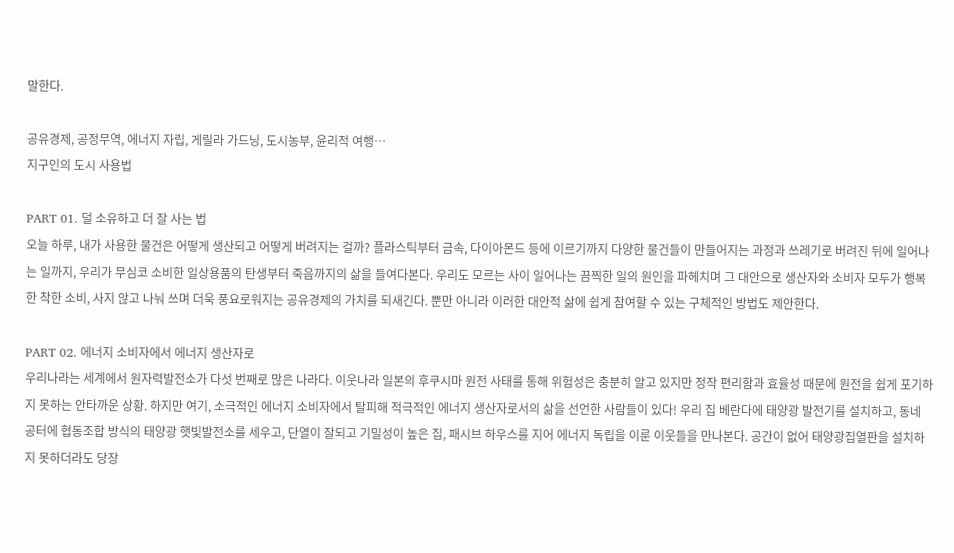말한다.

공유경제, 공정무역, 에너지 자립, 게릴라 가드닝, 도시농부, 윤리적 여행…
지구인의 도시 사용법

PART 01. 덜 소유하고 더 잘 사는 법
오늘 하루, 내가 사용한 물건은 어떻게 생산되고 어떻게 버려지는 걸까? 플라스틱부터 금속, 다이아몬드 등에 이르기까지 다양한 물건들이 만들어지는 과정과 쓰레기로 버려진 뒤에 일어나는 일까지, 우리가 무심코 소비한 일상용품의 탄생부터 죽음까지의 삶을 들여다본다. 우리도 모르는 사이 일어나는 끔찍한 일의 원인을 파헤치며 그 대안으로 생산자와 소비자 모두가 행복한 착한 소비, 사지 않고 나눠 쓰며 더욱 풍요로워지는 공유경제의 가치를 되새긴다. 뿐만 아니라 이러한 대안적 삶에 쉽게 참여할 수 있는 구체적인 방법도 제안한다.

PART 02. 에너지 소비자에서 에너지 생산자로
우리나라는 세계에서 원자력발전소가 다섯 번째로 많은 나라다. 이웃나라 일본의 후쿠시마 원전 사태를 통해 위험성은 충분히 알고 있지만 정작 편리함과 효율성 때문에 원전을 쉽게 포기하지 못하는 안타까운 상황. 하지만 여기, 소극적인 에너지 소비자에서 탈피해 적극적인 에너지 생산자로서의 삶을 선언한 사람들이 있다! 우리 집 베란다에 태양광 발전기를 설치하고, 동네 공터에 협동조합 방식의 태양광 햇빛발전소를 세우고, 단열이 잘되고 기밀성이 높은 집, 패시브 하우스를 지어 에너지 독립을 이룬 이웃들을 만나본다. 공간이 없어 태양광집열판을 설치하지 못하더라도 당장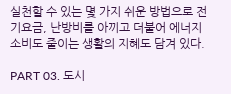실천할 수 있는 몇 가지 쉬운 방법으로 전기요금, 난방비를 아끼고 더불어 에너지 소비도 줄이는 생활의 지혜도 담겨 있다.

PART 03. 도시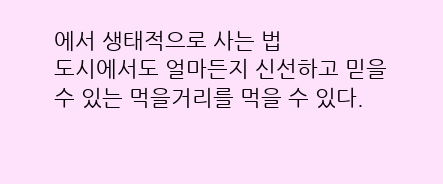에서 생태적으로 사는 법
도시에서도 얼마든지 신선하고 믿을 수 있는 먹을거리를 먹을 수 있다.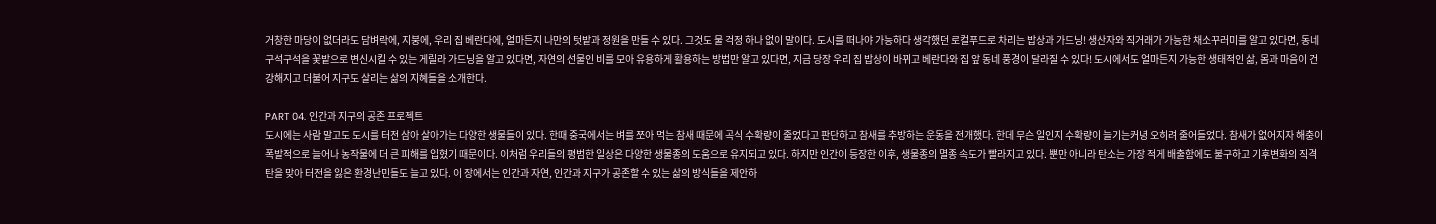거창한 마당이 없더라도 담벼락에, 지붕에, 우리 집 베란다에, 얼마든지 나만의 텃밭과 정원을 만들 수 있다. 그것도 물 걱정 하나 없이 말이다. 도시를 떠나야 가능하다 생각했던 로컬푸드로 차리는 밥상과 가드닝! 생산자와 직거래가 가능한 채소꾸러미를 알고 있다면, 동네 구석구석을 꽃밭으로 변신시킬 수 있는 게릴라 가드닝을 알고 있다면, 자연의 선물인 비를 모아 유용하게 활용하는 방법만 알고 있다면, 지금 당장 우리 집 밥상이 바뀌고 베란다와 집 앞 동네 풍경이 달라질 수 있다! 도시에서도 얼마든지 가능한 생태적인 삶, 몸과 마음이 건강해지고 더불어 지구도 살리는 삶의 지혜들을 소개한다.

PART 04. 인간과 지구의 공존 프로젝트
도시에는 사람 말고도 도시를 터전 삼아 살아가는 다양한 생물들이 있다. 한때 중국에서는 벼를 쪼아 먹는 참새 때문에 곡식 수확량이 줄었다고 판단하고 참새를 추방하는 운동을 전개했다. 한데 무슨 일인지 수확량이 늘기는커녕 오히려 줄어들었다. 참새가 없어지자 해충이 폭발적으로 늘어나 농작물에 더 큰 피해를 입혔기 때문이다. 이처럼 우리들의 평범한 일상은 다양한 생물종의 도움으로 유지되고 있다. 하지만 인간이 등장한 이후, 생물종의 멸종 속도가 빨라지고 있다. 뿐만 아니라 탄소는 가장 적게 배출함에도 불구하고 기후변화의 직격탄을 맞아 터전을 잃은 환경난민들도 늘고 있다. 이 장에서는 인간과 자연, 인간과 지구가 공존할 수 있는 삶의 방식들을 제안하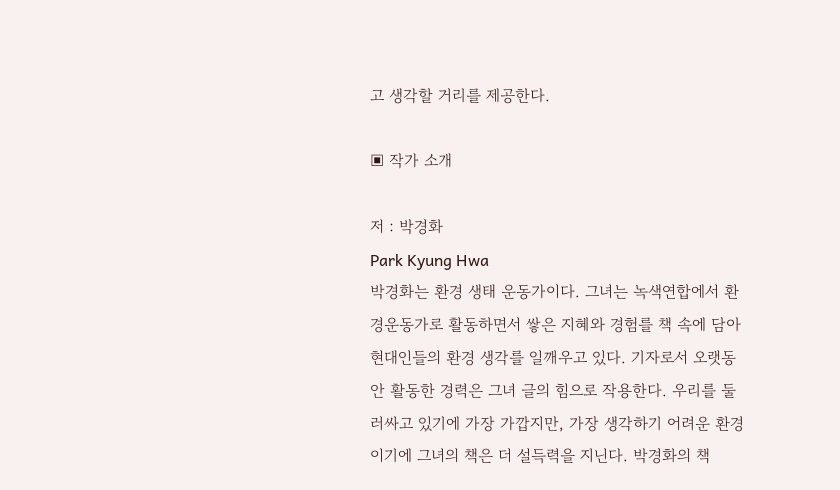고 생각할 거리를 제공한다.

▣ 작가 소개

저 : 박경화
Park Kyung Hwa
박경화는 환경 생태 운동가이다. 그녀는 녹색연합에서 환경운동가로 활동하면서 쌓은 지혜와 경험를 책 속에 담아 현대인들의 환경 생각를 일깨우고 있다. 기자로서 오랫동안 활동한 경력은 그녀 글의 힘으로 작용한다. 우리를 둘러싸고 있기에 가장 가깝지만, 가장 생각하기 어려운 환경이기에 그녀의 책은 더 설득력을 지닌다. 박경화의 책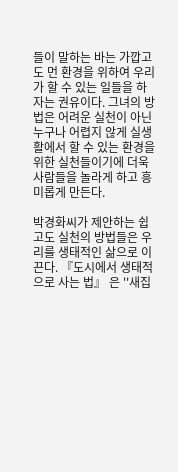들이 말하는 바는 가깝고도 먼 환경을 위하여 우리가 할 수 있는 일들을 하자는 권유이다. 그녀의 방법은 어려운 실천이 아닌 누구나 어렵지 않게 실생활에서 할 수 있는 환경을 위한 실천들이기에 더욱 사람들을 놀라게 하고 흥미롭게 만든다.

박경화씨가 제안하는 쉽고도 실천의 방법들은 우리를 생태적인 삶으로 이끈다. 『도시에서 생태적으로 사는 법』 은 ''새집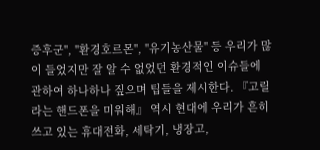증후군'', ''환경호르몬'', ''유기농산물'' 등 우리가 많이 들었지만 잘 알 수 없었던 환경적인 이슈들에 관하여 하나하나 짚으며 팁들을 제시한다. 『고릴라는 핸드폰을 미워해』 역시 현대에 우리가 흔히 쓰고 있는 휴대전화, 세탁기, 냉장고,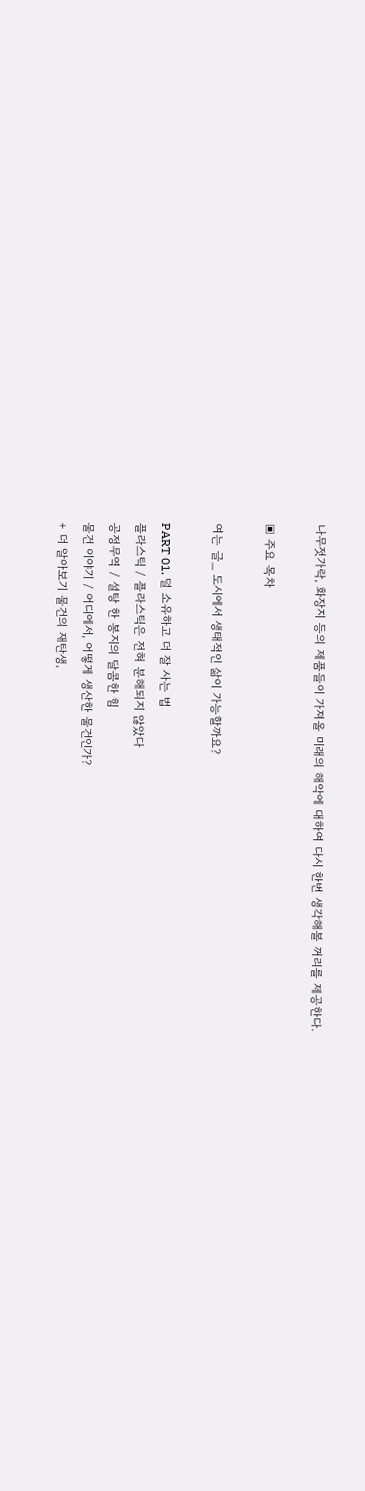나무젓가락, 화장지 등의 제품들이 가져올 미래의 해악에 대하여 다시 한번 생각해볼 꺼리를 제공한다.

▣ 주요 목차

여는 글_ 도시에서 생태적인 삶이 가능할까요?

PART 01. 덜 소유하고 더 잘 사는 법
플라스틱 / 플라스틱은 전혀 분해되지 않았다
공정무역 / 설탕 한 봉지의 달콤한 힘
물건 이야기 / 어디에서, 어떻게 생산한 물건인가?
+ 더 알아보기 물건의 재탄생,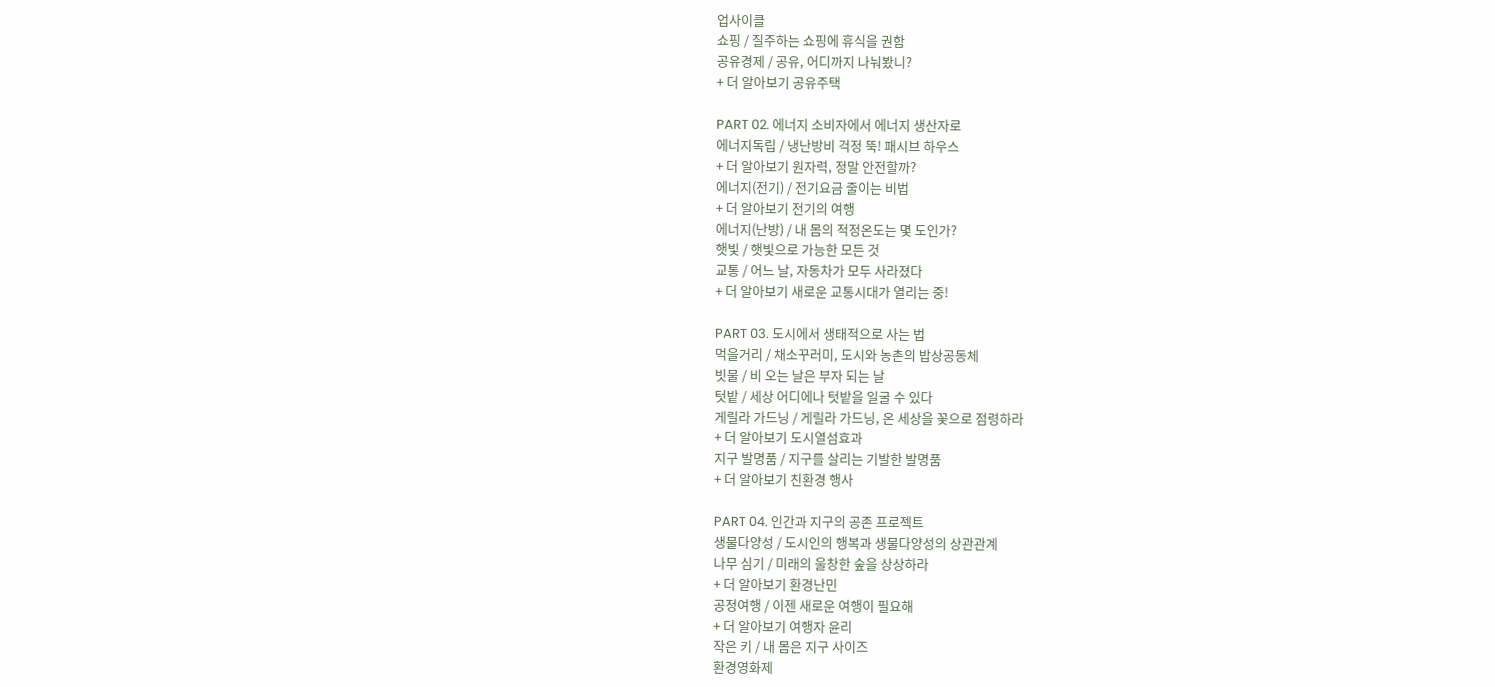업사이클
쇼핑 / 질주하는 쇼핑에 휴식을 권함
공유경제 / 공유, 어디까지 나눠봤니?
+ 더 알아보기 공유주택

PART 02. 에너지 소비자에서 에너지 생산자로
에너지독립 / 냉난방비 걱정 뚝! 패시브 하우스
+ 더 알아보기 원자력, 정말 안전할까?
에너지(전기) / 전기요금 줄이는 비법
+ 더 알아보기 전기의 여행
에너지(난방) / 내 몸의 적정온도는 몇 도인가?
햇빛 / 햇빛으로 가능한 모든 것
교통 / 어느 날, 자동차가 모두 사라졌다
+ 더 알아보기 새로운 교통시대가 열리는 중!

PART 03. 도시에서 생태적으로 사는 법
먹을거리 / 채소꾸러미, 도시와 농촌의 밥상공동체
빗물 / 비 오는 날은 부자 되는 날
텃밭 / 세상 어디에나 텃밭을 일굴 수 있다
게릴라 가드닝 / 게릴라 가드닝, 온 세상을 꽃으로 점령하라
+ 더 알아보기 도시열섬효과
지구 발명품 / 지구를 살리는 기발한 발명품
+ 더 알아보기 친환경 행사

PART 04. 인간과 지구의 공존 프로젝트
생물다양성 / 도시인의 행복과 생물다양성의 상관관계
나무 심기 / 미래의 울창한 숲을 상상하라
+ 더 알아보기 환경난민
공정여행 / 이젠 새로운 여행이 필요해
+ 더 알아보기 여행자 윤리
작은 키 / 내 몸은 지구 사이즈
환경영화제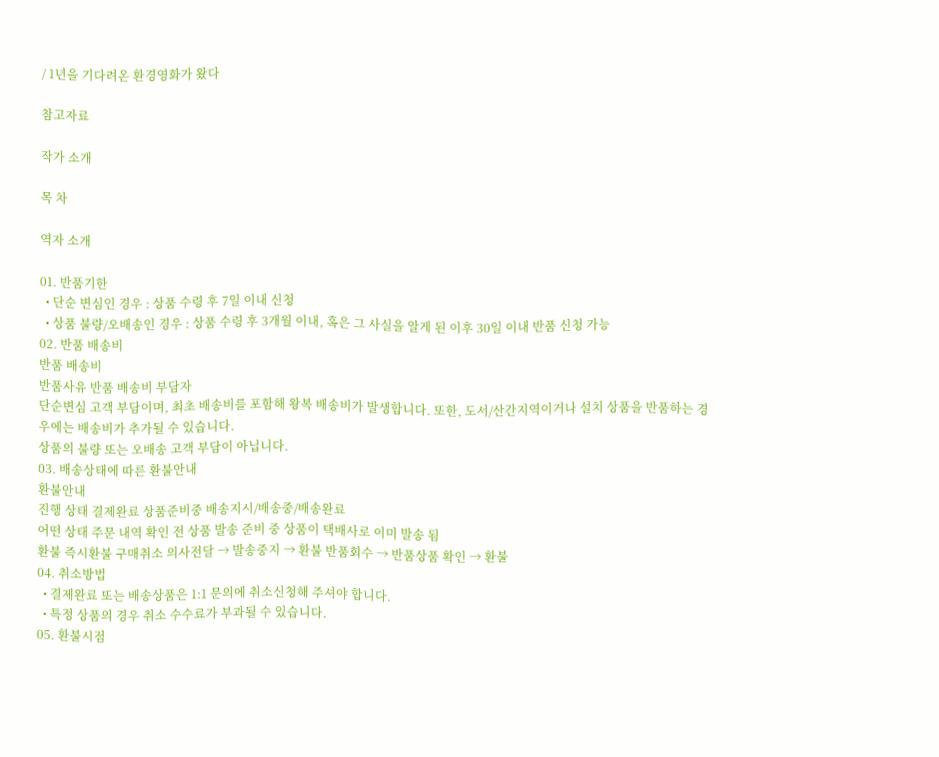/ 1년을 기다려온 환경영화가 왔다

참고자료

작가 소개

목 차

역자 소개

01. 반품기한
  • 단순 변심인 경우 : 상품 수령 후 7일 이내 신청
  • 상품 불량/오배송인 경우 : 상품 수령 후 3개월 이내, 혹은 그 사실을 알게 된 이후 30일 이내 반품 신청 가능
02. 반품 배송비
반품 배송비
반품사유 반품 배송비 부담자
단순변심 고객 부담이며, 최초 배송비를 포함해 왕복 배송비가 발생합니다. 또한, 도서/산간지역이거나 설치 상품을 반품하는 경우에는 배송비가 추가될 수 있습니다.
상품의 불량 또는 오배송 고객 부담이 아닙니다.
03. 배송상태에 따른 환불안내
환불안내
진행 상태 결제완료 상품준비중 배송지시/배송중/배송완료
어떤 상태 주문 내역 확인 전 상품 발송 준비 중 상품이 택배사로 이미 발송 됨
환불 즉시환불 구매취소 의사전달 → 발송중지 → 환불 반품회수 → 반품상품 확인 → 환불
04. 취소방법
  • 결제완료 또는 배송상품은 1:1 문의에 취소신청해 주셔야 합니다.
  • 특정 상품의 경우 취소 수수료가 부과될 수 있습니다.
05. 환불시점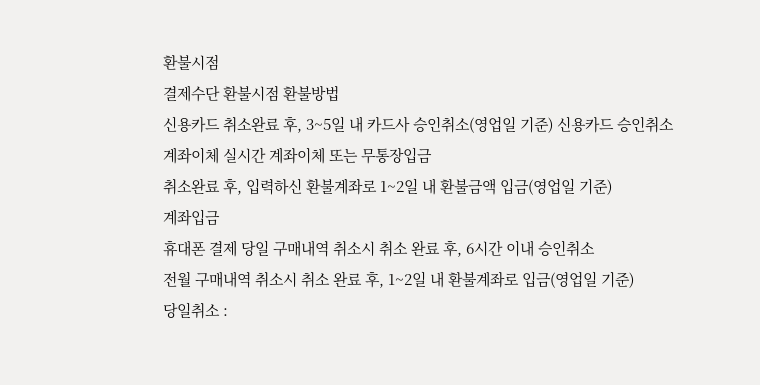환불시점
결제수단 환불시점 환불방법
신용카드 취소완료 후, 3~5일 내 카드사 승인취소(영업일 기준) 신용카드 승인취소
계좌이체 실시간 계좌이체 또는 무통장입금
취소완료 후, 입력하신 환불계좌로 1~2일 내 환불금액 입금(영업일 기준)
계좌입금
휴대폰 결제 당일 구매내역 취소시 취소 완료 후, 6시간 이내 승인취소
전월 구매내역 취소시 취소 완료 후, 1~2일 내 환불계좌로 입금(영업일 기준)
당일취소 :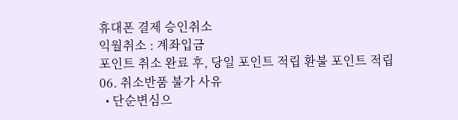휴대폰 결제 승인취소
익월취소 : 계좌입금
포인트 취소 완료 후, 당일 포인트 적립 환불 포인트 적립
06. 취소반품 불가 사유
  • 단순변심으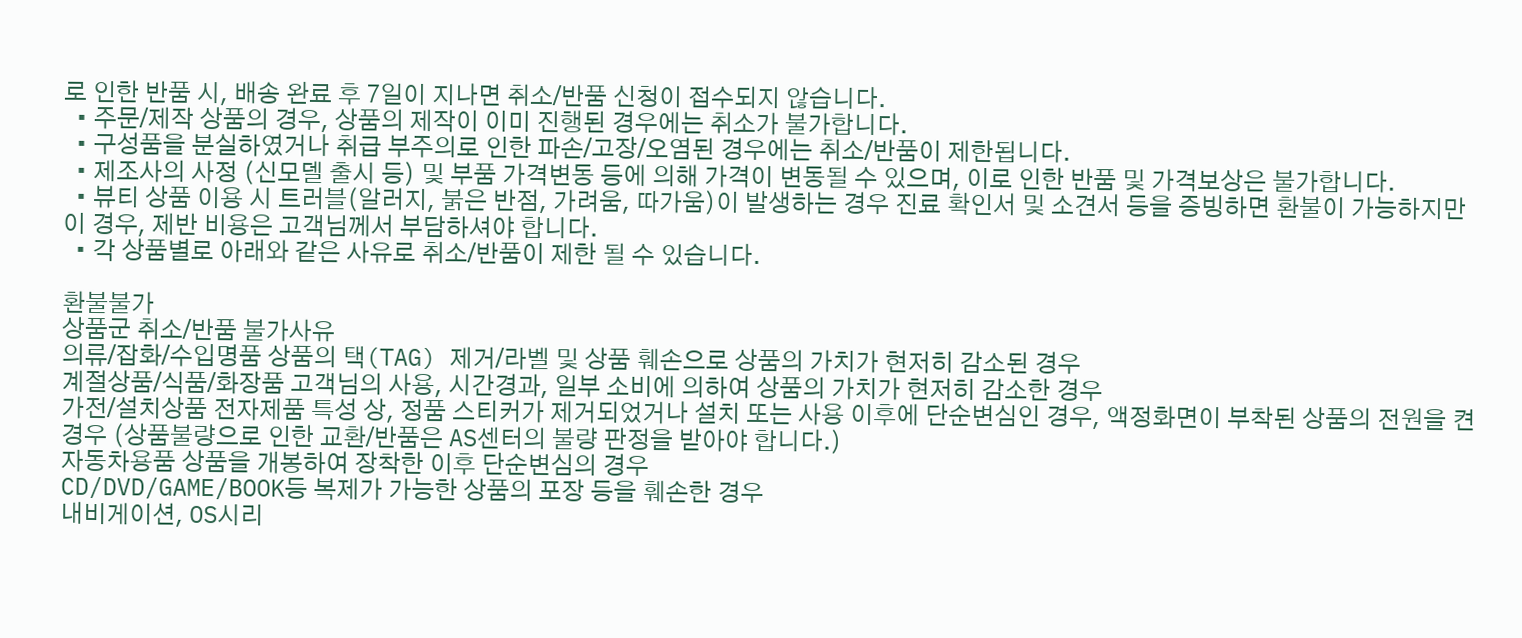로 인한 반품 시, 배송 완료 후 7일이 지나면 취소/반품 신청이 접수되지 않습니다.
  • 주문/제작 상품의 경우, 상품의 제작이 이미 진행된 경우에는 취소가 불가합니다.
  • 구성품을 분실하였거나 취급 부주의로 인한 파손/고장/오염된 경우에는 취소/반품이 제한됩니다.
  • 제조사의 사정 (신모델 출시 등) 및 부품 가격변동 등에 의해 가격이 변동될 수 있으며, 이로 인한 반품 및 가격보상은 불가합니다.
  • 뷰티 상품 이용 시 트러블(알러지, 붉은 반점, 가려움, 따가움)이 발생하는 경우 진료 확인서 및 소견서 등을 증빙하면 환불이 가능하지만 이 경우, 제반 비용은 고객님께서 부담하셔야 합니다.
  • 각 상품별로 아래와 같은 사유로 취소/반품이 제한 될 수 있습니다.

환불불가
상품군 취소/반품 불가사유
의류/잡화/수입명품 상품의 택(TAG) 제거/라벨 및 상품 훼손으로 상품의 가치가 현저히 감소된 경우
계절상품/식품/화장품 고객님의 사용, 시간경과, 일부 소비에 의하여 상품의 가치가 현저히 감소한 경우
가전/설치상품 전자제품 특성 상, 정품 스티커가 제거되었거나 설치 또는 사용 이후에 단순변심인 경우, 액정화면이 부착된 상품의 전원을 켠 경우 (상품불량으로 인한 교환/반품은 AS센터의 불량 판정을 받아야 합니다.)
자동차용품 상품을 개봉하여 장착한 이후 단순변심의 경우
CD/DVD/GAME/BOOK등 복제가 가능한 상품의 포장 등을 훼손한 경우
내비게이션, OS시리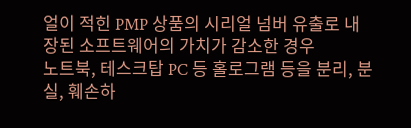얼이 적힌 PMP 상품의 시리얼 넘버 유출로 내장된 소프트웨어의 가치가 감소한 경우
노트북, 테스크탑 PC 등 홀로그램 등을 분리, 분실, 훼손하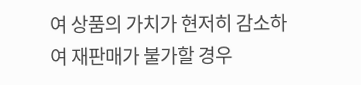여 상품의 가치가 현저히 감소하여 재판매가 불가할 경우